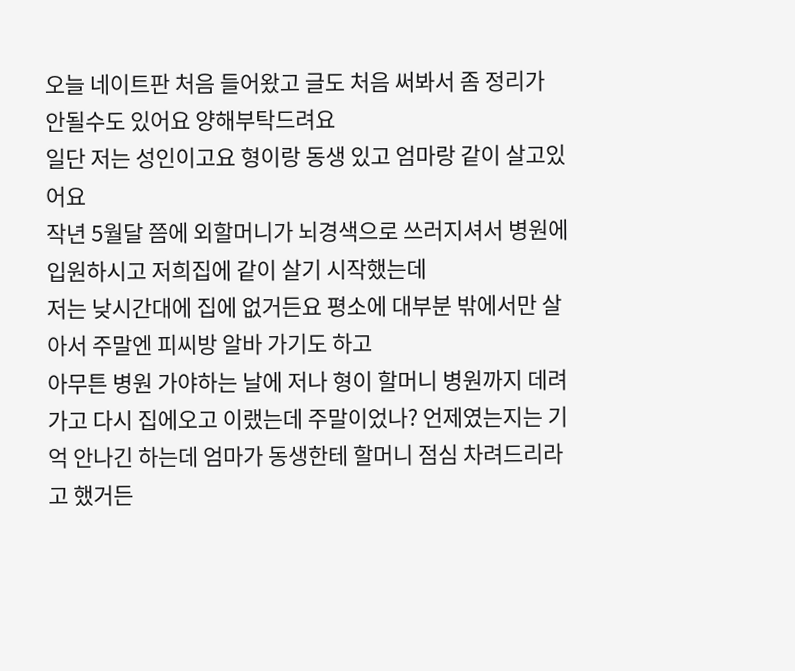오늘 네이트판 처음 들어왔고 글도 처음 써봐서 좀 정리가 안될수도 있어요 양해부탁드려요
일단 저는 성인이고요 형이랑 동생 있고 엄마랑 같이 살고있어요
작년 5월달 쯤에 외할머니가 뇌경색으로 쓰러지셔서 병원에 입원하시고 저희집에 같이 살기 시작했는데
저는 낮시간대에 집에 없거든요 평소에 대부분 밖에서만 살아서 주말엔 피씨방 알바 가기도 하고
아무튼 병원 가야하는 날에 저나 형이 할머니 병원까지 데려가고 다시 집에오고 이랬는데 주말이었나? 언제였는지는 기억 안나긴 하는데 엄마가 동생한테 할머니 점심 차려드리라고 했거든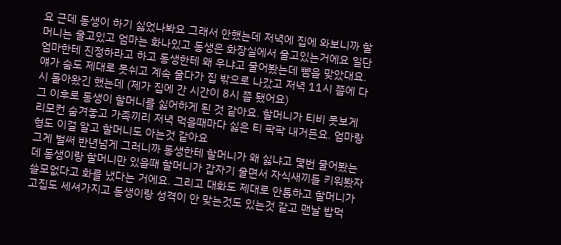요 근데 동생이 하기 싫었나봐요 그래서 안했는데 저녁에 집에 와보니까 할머니는 울고있고 엄마는 화나있고 동생은 화장실에서 울고있는거에요 일단 엄마한테 진정하라고 하고 동생한테 왜 우냐고 물어봤는데 뺨을 맞았대요. 얘가 숨도 제대로 못쉬고 계속 울다가 집 밖으로 나갔고 저녁 11시 쯤에 다시 돌아왔긴 했는데 (제가 집에 간 시간이 8시 쯤 됐어요)
그 이후로 동생이 할머니를 싫어하게 된 것 같아요. 할머니가 티비 못보게 리모컨 숨겨놓고 가족끼리 저녁 먹을때마다 싫은 티 팍팍 내거든요. 엄마랑 형도 이걸 알고 할머니도 아는것 같아요
그게 벌써 반년넘게 그러니까 동생한테 할머니가 왜 싫냐고 몇번 물어봤는데 동생이랑 할머니만 있을때 할머니가 갑자기 울면서 자식새끼들 키워봤자 쓸모없다고 화를 냈다는 거에요. 그리고 대화도 제대로 안통하고 할머니가 고집도 세셔가지고 동생이랑 성격이 안 맞는것도 있는것 같고 맨날 밥먹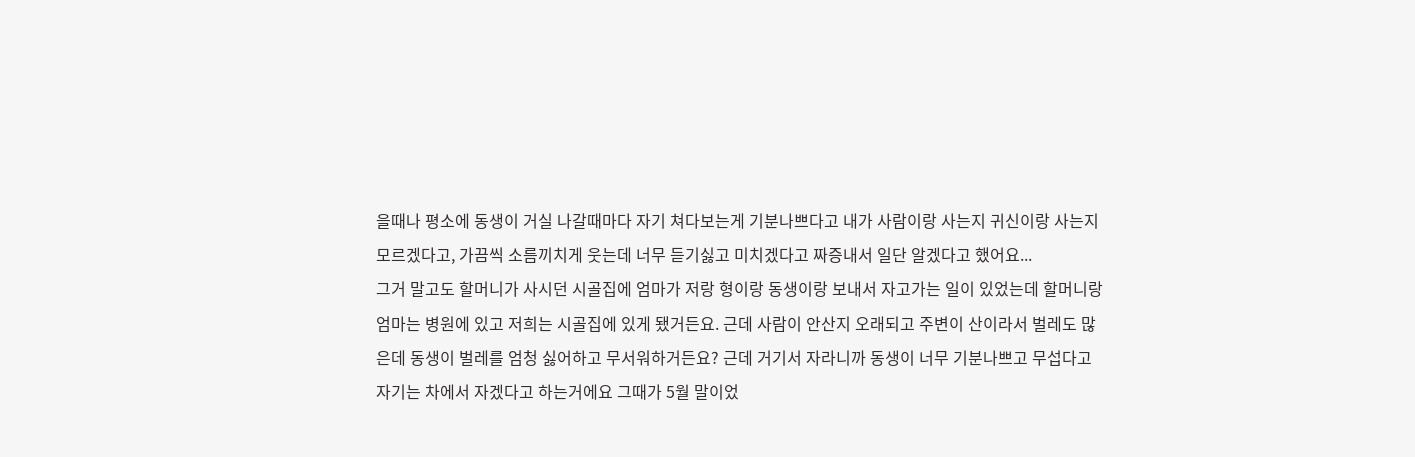을때나 평소에 동생이 거실 나갈때마다 자기 쳐다보는게 기분나쁘다고 내가 사람이랑 사는지 귀신이랑 사는지 모르겠다고, 가끔씩 소름끼치게 웃는데 너무 듣기싫고 미치겠다고 짜증내서 일단 알겠다고 했어요...
그거 말고도 할머니가 사시던 시골집에 엄마가 저랑 형이랑 동생이랑 보내서 자고가는 일이 있었는데 할머니랑 엄마는 병원에 있고 저희는 시골집에 있게 됐거든요. 근데 사람이 안산지 오래되고 주변이 산이라서 벌레도 많은데 동생이 벌레를 엄청 싫어하고 무서워하거든요? 근데 거기서 자라니까 동생이 너무 기분나쁘고 무섭다고 자기는 차에서 자겠다고 하는거에요 그때가 5월 말이었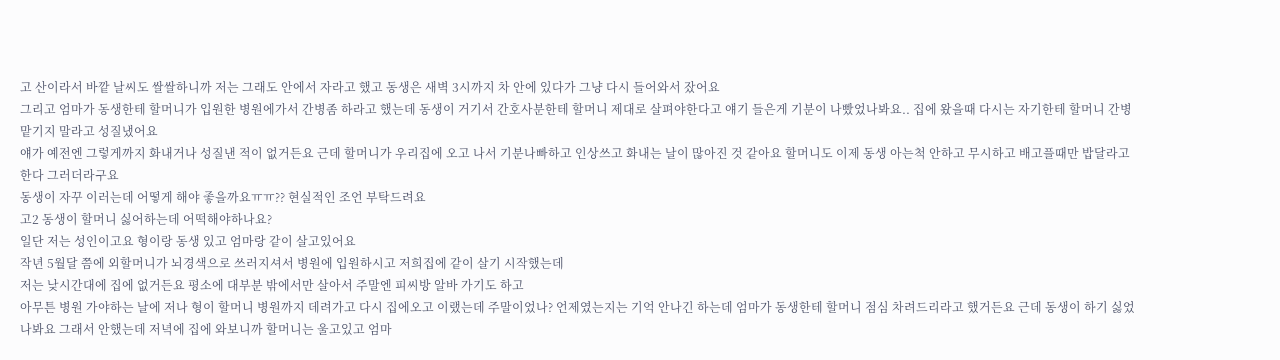고 산이라서 바깥 날씨도 쌀쌀하니까 저는 그래도 안에서 자라고 했고 동생은 새벽 3시까지 차 안에 있다가 그냥 다시 들어와서 잤어요
그리고 엄마가 동생한테 할머니가 입원한 병원에가서 간병좀 하라고 했는데 동생이 거기서 간호사분한테 할머니 제대로 살펴야한다고 얘기 들은게 기분이 나빴었나봐요.. 집에 왔을때 다시는 자기한테 할머니 간병 맡기지 말라고 성질냈어요
얘가 예전엔 그렇게까지 화내거나 성질낸 적이 없거든요 근데 할머니가 우리집에 오고 나서 기분나빠하고 인상쓰고 화내는 날이 많아진 것 같아요 할머니도 이제 동생 아는척 안하고 무시하고 배고플때만 밥달라고 한다 그러더라구요
동생이 자꾸 이러는데 어떻게 해야 좋을까요ㅠㅠ?? 현실적인 조언 부탁드려요
고2 동생이 할머니 싫어하는데 어떡해야하나요?
일단 저는 성인이고요 형이랑 동생 있고 엄마랑 같이 살고있어요
작년 5월달 쯤에 외할머니가 뇌경색으로 쓰러지셔서 병원에 입원하시고 저희집에 같이 살기 시작했는데
저는 낮시간대에 집에 없거든요 평소에 대부분 밖에서만 살아서 주말엔 피씨방 알바 가기도 하고
아무튼 병원 가야하는 날에 저나 형이 할머니 병원까지 데려가고 다시 집에오고 이랬는데 주말이었나? 언제였는지는 기억 안나긴 하는데 엄마가 동생한테 할머니 점심 차려드리라고 했거든요 근데 동생이 하기 싫었나봐요 그래서 안했는데 저녁에 집에 와보니까 할머니는 울고있고 엄마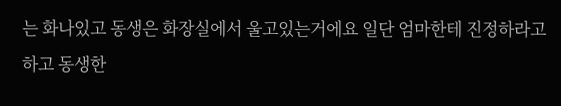는 화나있고 동생은 화장실에서 울고있는거에요 일단 엄마한테 진정하라고 하고 동생한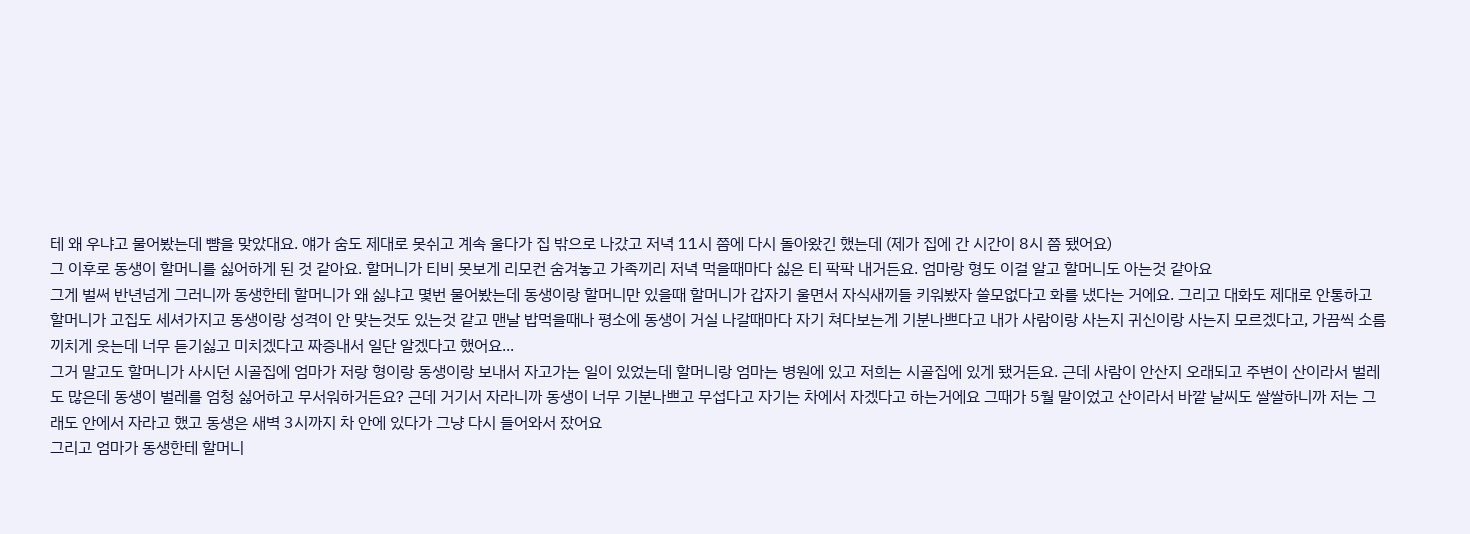테 왜 우냐고 물어봤는데 뺨을 맞았대요. 얘가 숨도 제대로 못쉬고 계속 울다가 집 밖으로 나갔고 저녁 11시 쯤에 다시 돌아왔긴 했는데 (제가 집에 간 시간이 8시 쯤 됐어요)
그 이후로 동생이 할머니를 싫어하게 된 것 같아요. 할머니가 티비 못보게 리모컨 숨겨놓고 가족끼리 저녁 먹을때마다 싫은 티 팍팍 내거든요. 엄마랑 형도 이걸 알고 할머니도 아는것 같아요
그게 벌써 반년넘게 그러니까 동생한테 할머니가 왜 싫냐고 몇번 물어봤는데 동생이랑 할머니만 있을때 할머니가 갑자기 울면서 자식새끼들 키워봤자 쓸모없다고 화를 냈다는 거에요. 그리고 대화도 제대로 안통하고 할머니가 고집도 세셔가지고 동생이랑 성격이 안 맞는것도 있는것 같고 맨날 밥먹을때나 평소에 동생이 거실 나갈때마다 자기 쳐다보는게 기분나쁘다고 내가 사람이랑 사는지 귀신이랑 사는지 모르겠다고, 가끔씩 소름끼치게 웃는데 너무 듣기싫고 미치겠다고 짜증내서 일단 알겠다고 했어요...
그거 말고도 할머니가 사시던 시골집에 엄마가 저랑 형이랑 동생이랑 보내서 자고가는 일이 있었는데 할머니랑 엄마는 병원에 있고 저희는 시골집에 있게 됐거든요. 근데 사람이 안산지 오래되고 주변이 산이라서 벌레도 많은데 동생이 벌레를 엄청 싫어하고 무서워하거든요? 근데 거기서 자라니까 동생이 너무 기분나쁘고 무섭다고 자기는 차에서 자겠다고 하는거에요 그때가 5월 말이었고 산이라서 바깥 날씨도 쌀쌀하니까 저는 그래도 안에서 자라고 했고 동생은 새벽 3시까지 차 안에 있다가 그냥 다시 들어와서 잤어요
그리고 엄마가 동생한테 할머니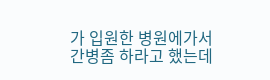가 입원한 병원에가서 간병좀 하라고 했는데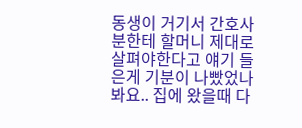동생이 거기서 간호사분한테 할머니 제대로 살펴야한다고 얘기 들은게 기분이 나빴었나봐요.. 집에 왔을때 다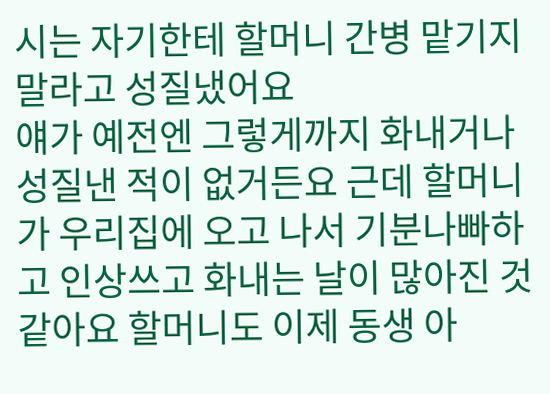시는 자기한테 할머니 간병 맡기지 말라고 성질냈어요
얘가 예전엔 그렇게까지 화내거나 성질낸 적이 없거든요 근데 할머니가 우리집에 오고 나서 기분나빠하고 인상쓰고 화내는 날이 많아진 것 같아요 할머니도 이제 동생 아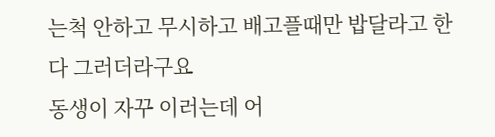는척 안하고 무시하고 배고플때만 밥달라고 한다 그러더라구요
동생이 자꾸 이러는데 어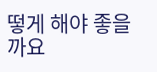떻게 해야 좋을까요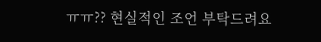ㅠㅠ?? 현실적인 조언 부탁드려요